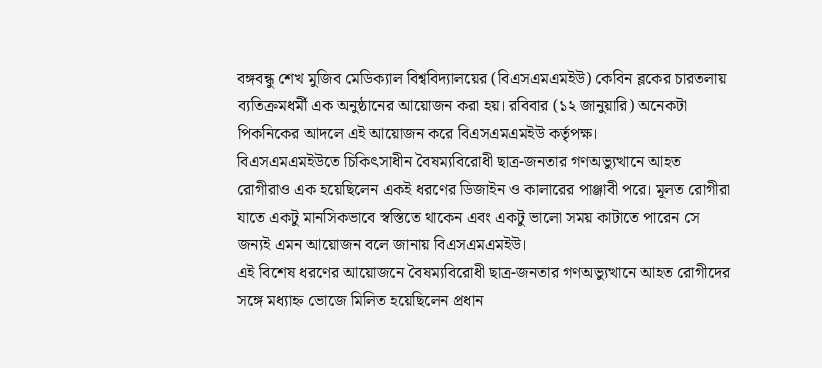বঙ্গবন্ধু শেখ মুজিব মেডিক্যাল বিশ্ববিদ্যালয়ের (বিএসএমএমইউ) কেবিন ব্লকের চারতলায় ব্যতিক্রমধর্মী এক অনুষ্ঠানের আয়োজন করা হয়। রবিবার (১২ জানুয়ারি) অনেকটা পিকনিকের আদলে এই আয়োজন করে বিএসএমএমইউ কর্তৃপক্ষ।
বিএসএমএমইউতে চিকিৎসাধীন বৈষম্যবিরোধী ছাত্র-জনতার গণঅভ্যুত্থানে আহত রোগীরাও এক হয়েছিলেন একই ধরণের ডিজাইন ও কালারের পাঞ্জাবী পরে। মূলত রোগীরা যাতে একটু মানসিকভাবে স্বস্তিতে থাকেন এবং একটু ভালো সময় কাটাতে পারেন সে জন্যই এমন আয়োজন বলে জানায় বিএসএমএমইউ।
এই বিশেষ ধরণের আয়োজনে বৈষম্যবিরোধী ছাত্র-জনতার গণঅভ্যুত্থানে আহত রোগীদের সঙ্গে মধ্যাহ্ন ভোজে মিলিত হয়েছিলেন প্রধান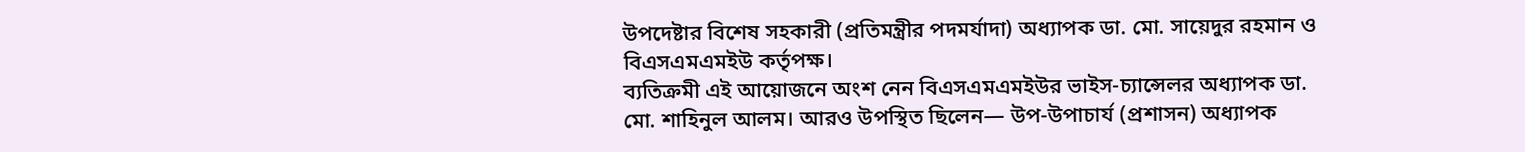উপদেষ্টার বিশেষ সহকারী (প্রতিমন্ত্রীর পদমর্যাদা) অধ্যাপক ডা. মো. সায়েদুর রহমান ও বিএসএমএমইউ কর্তৃপক্ষ।
ব্যতিক্রমী এই আয়োজনে অংশ নেন বিএসএমএমইউর ভাইস-চ্যান্সেলর অধ্যাপক ডা. মো. শাহিনুল আলম। আরও উপস্থিত ছিলেন— উপ-উপাচার্য (প্রশাসন) অধ্যাপক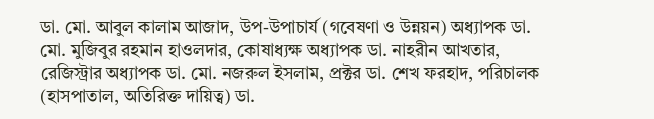ডা. মো. আবুল কালাম আজাদ, উপ-উপাচার্য (গবেষণা ও উন্নয়ন) অধ্যাপক ডা. মো. মুজিবুর রহমান হাওলদার, কোষাধ্যক্ষ অধ্যাপক ডা. নাহরীন আখতার, রেজিস্ট্রার অধ্যাপক ডা. মো. নজরুল ইসলাম, প্রক্টর ডা. শেখ ফরহাদ, পরিচালক (হাসপাতাল, অতিরিক্ত দায়িত্ব) ডা.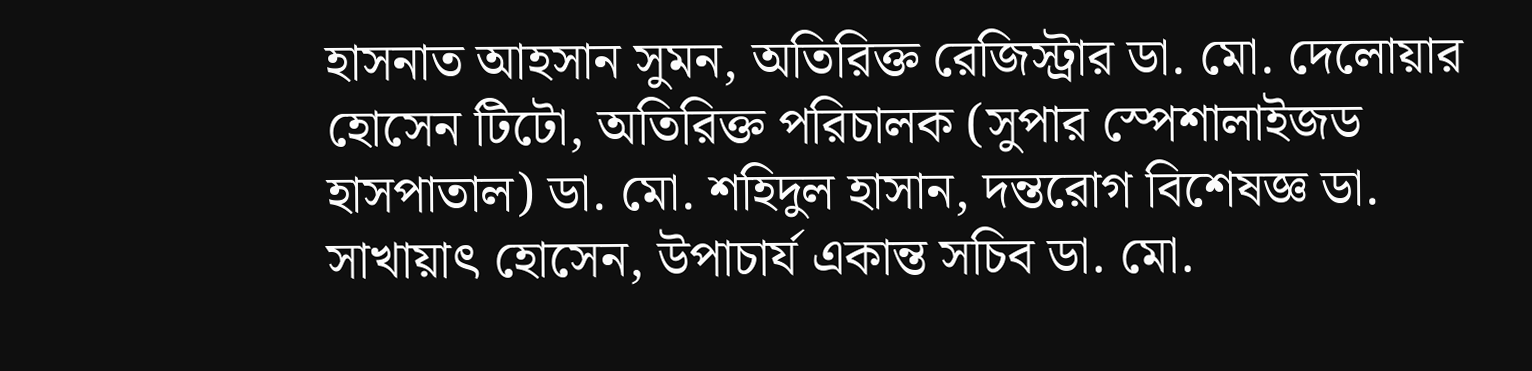হাসনাত আহসান সুমন, অতিরিক্ত রেজিস্ট্রার ডা. মো. দেলোয়ার হোসেন টিটো, অতিরিক্ত পরিচালক (সুপার স্পেশালাইজড হাসপাতাল) ডা. মো. শহিদুল হাসান, দন্তরোগ বিশেষজ্ঞ ডা. সাখায়াৎ হোসেন, উপাচার্য একান্ত সচিব ডা. মো.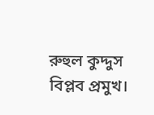রুহুল কুদ্দুস বিপ্লব প্রমুখ।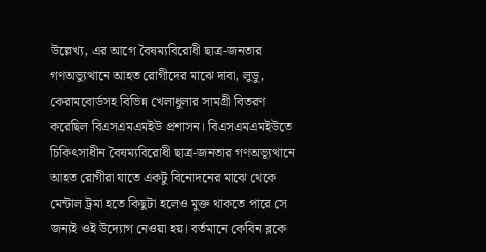উল্লেখ্য, এর আগে বৈষম্যবিরোধী ছাত্র-জনতার গণঅভ্যুত্থানে আহত রোগীদের মাঝে দাবা, লুডু, কেরামবোর্ডসহ বিভিন্ন খেলাধুলার সামগ্রী বিতরণ করেছিল বিএসএমএমইউ প্রশাসন। বিএসএমএমইউতে চিকিৎসাধীন বৈষম্যবিরোধী ছাত্র-জনতার গণঅভ্যূত্থানে আহত রোগীরা যাতে একটু বিনোদনের মাঝে থেকে মেন্টাল ট্রমা হতে কিছুটা হলেও মুক্ত থাকতে পারে সে জন্যই ওই উদ্যোগ নেওয়া হয়। বর্তমানে কেবিন ব্লকে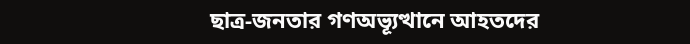ছাত্র-জনতার গণঅভ্যূত্থানে আহতদের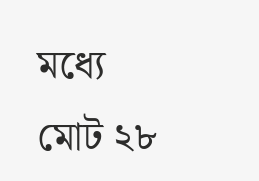মধ্যে মোট ২৮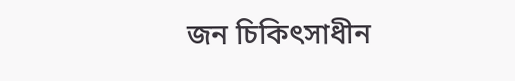জন চিকিৎসাধীন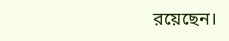রয়েছেন।